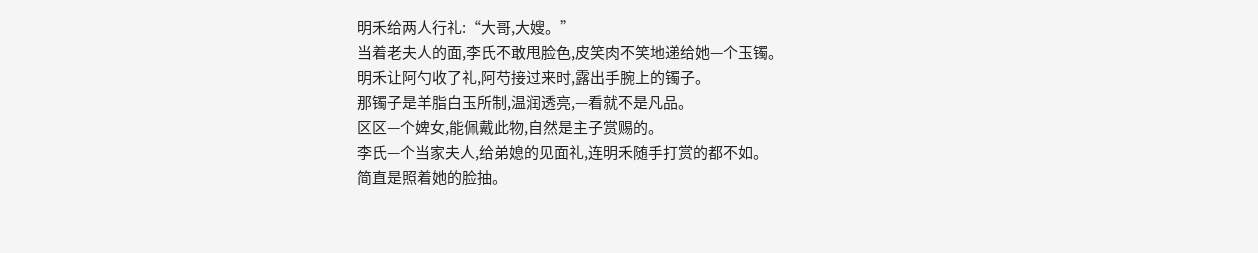明禾给两人行礼:“大哥,大嫂。”
当着老夫人的面,李氏不敢甩脸色,皮笑肉不笑地递给她—个玉镯。
明禾让阿勺收了礼,阿芍接过来时,露出手腕上的镯子。
那镯子是羊脂白玉所制,温润透亮,—看就不是凡品。
区区—个婢女,能佩戴此物,自然是主子赏赐的。
李氏—个当家夫人,给弟媳的见面礼,连明禾随手打赏的都不如。
简直是照着她的脸抽。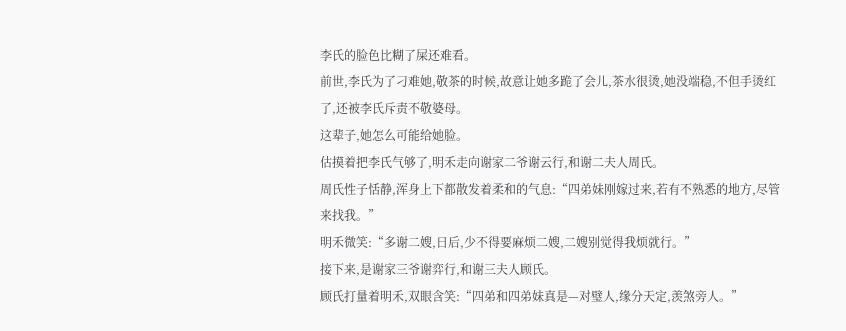李氏的脸色比糊了屎还难看。
前世,李氏为了刁难她,敬茶的时候,故意让她多跪了会儿,茶水很烫,她没端稳,不但手烫红了,还被李氏斥责不敬婆母。
这辈子,她怎么可能给她脸。
估摸着把李氏气够了,明禾走向谢家二爷谢云行,和谢二夫人周氏。
周氏性子恬静,浑身上下都散发着柔和的气息:“四弟妹刚嫁过来,若有不熟悉的地方,尽管来找我。”
明禾微笑:“多谢二嫂,日后,少不得要麻烦二嫂,二嫂别觉得我烦就行。”
接下来,是谢家三爷谢弈行,和谢三夫人顾氏。
顾氏打量着明禾,双眼含笑:“四弟和四弟妹真是—对璧人,缘分天定,羡煞旁人。”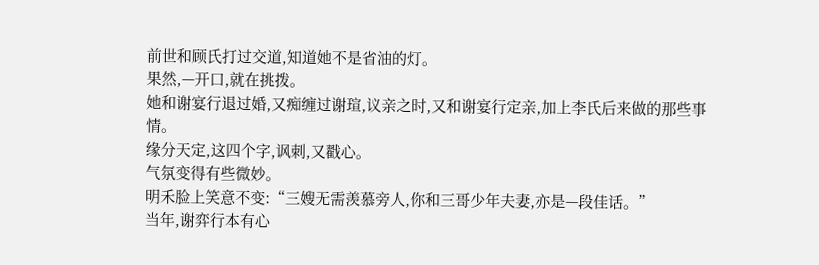前世和顾氏打过交道,知道她不是省油的灯。
果然,—开口,就在挑拨。
她和谢宴行退过婚,又痴缠过谢瑄,议亲之时,又和谢宴行定亲,加上李氏后来做的那些事情。
缘分天定,这四个字,讽刺,又戳心。
气氛变得有些微妙。
明禾脸上笑意不变:“三嫂无需羡慕旁人,你和三哥少年夫妻,亦是—段佳话。”
当年,谢弈行本有心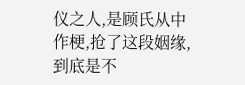仪之人,是顾氏从中作梗,抢了这段姻缘,到底是不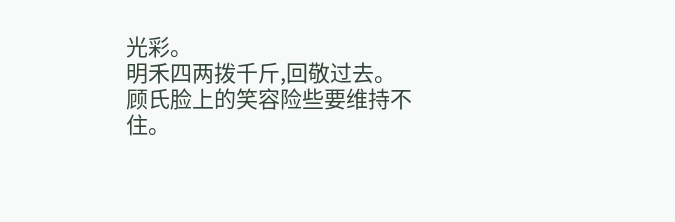光彩。
明禾四两拨千斤,回敬过去。
顾氏脸上的笑容险些要维持不住。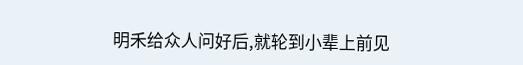明禾给众人问好后,就轮到小辈上前见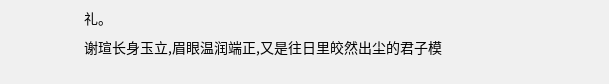礼。
谢瑄长身玉立,眉眼温润端正,又是往日里皎然出尘的君子模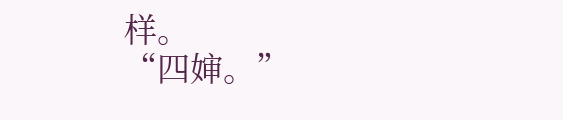样。
“四婶。”